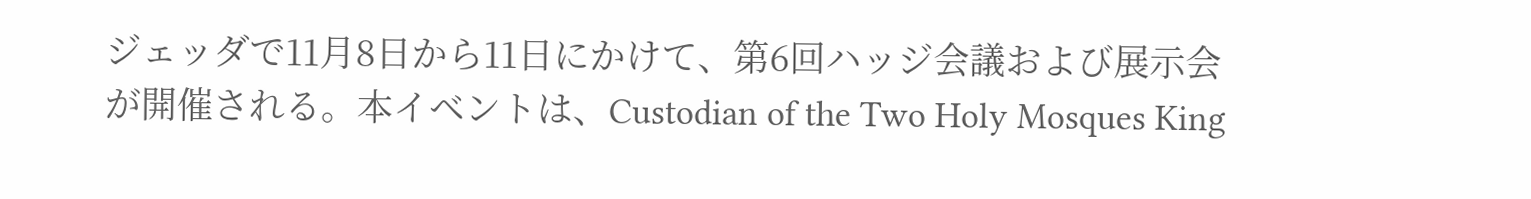ジェッダで11月8日から11日にかけて、第6回ハッジ会議および展示会が開催される。本イベントは、Custodian of the Two Holy Mosques King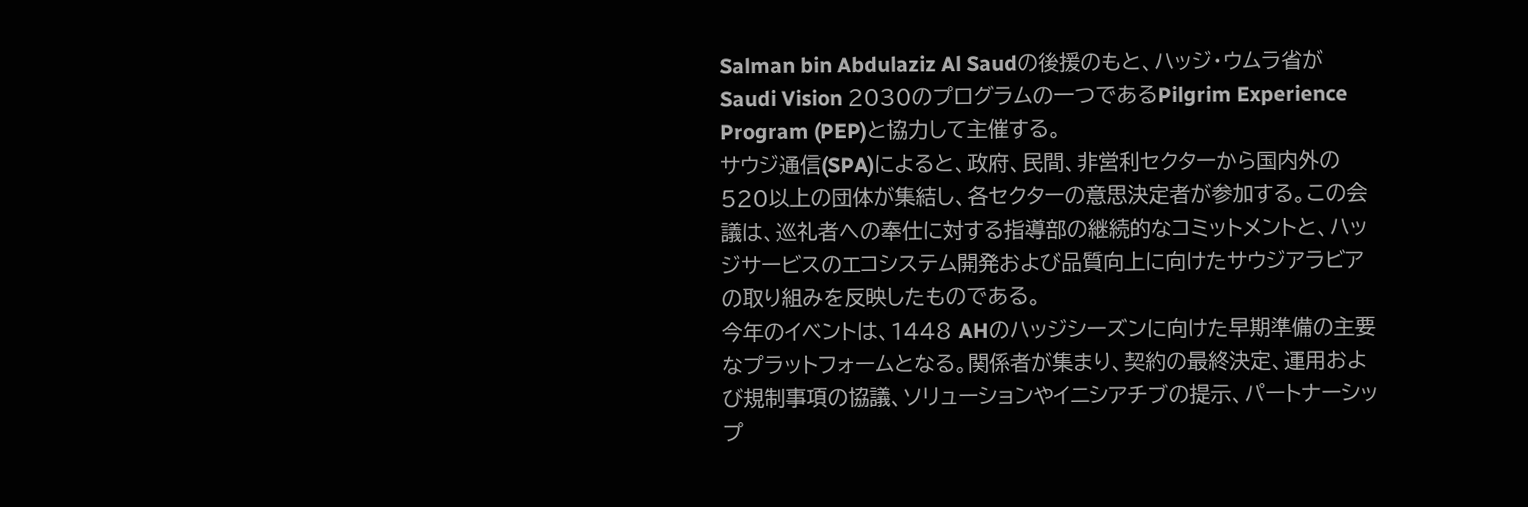Salman bin Abdulaziz Al Saudの後援のもと、ハッジ・ウムラ省がSaudi Vision 2030のプログラムの一つであるPilgrim Experience Program (PEP)と協力して主催する。
サウジ通信(SPA)によると、政府、民間、非営利セクターから国内外の520以上の団体が集結し、各セクターの意思決定者が参加する。この会議は、巡礼者への奉仕に対する指導部の継続的なコミットメントと、ハッジサービスのエコシステム開発および品質向上に向けたサウジアラビアの取り組みを反映したものである。
今年のイベントは、1448 AHのハッジシーズンに向けた早期準備の主要なプラットフォームとなる。関係者が集まり、契約の最終決定、運用および規制事項の協議、ソリューションやイニシアチブの提示、パートナーシップ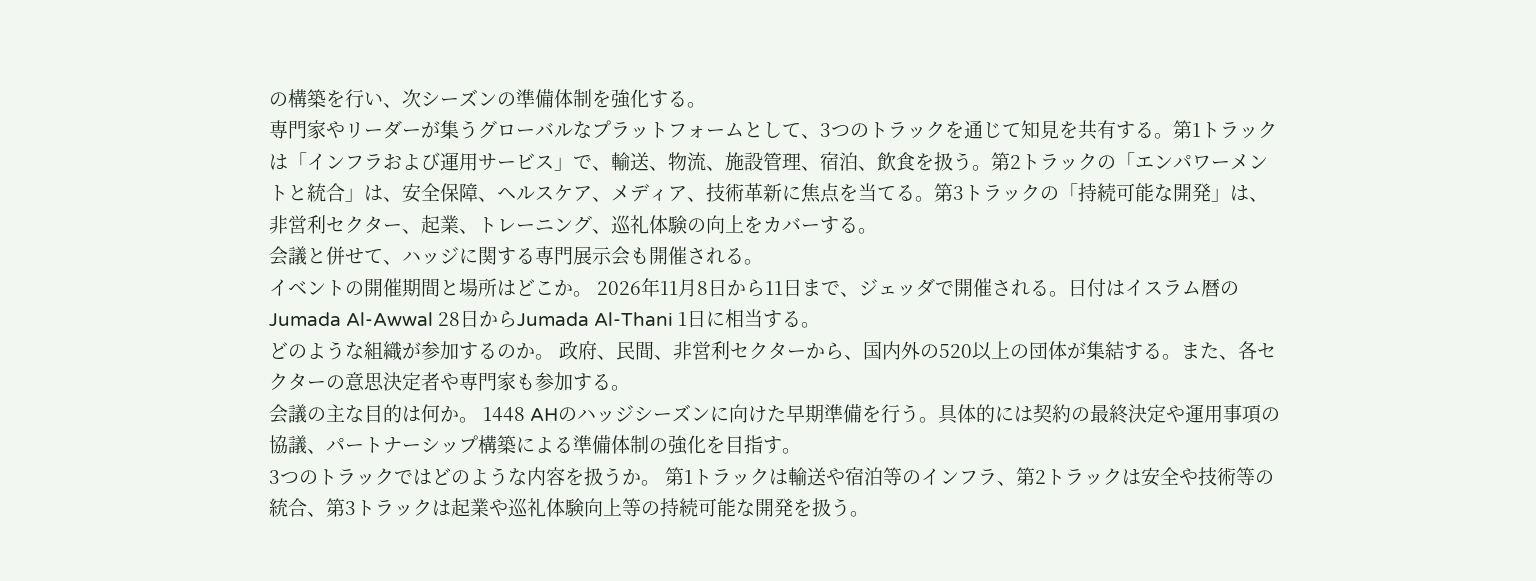の構築を行い、次シーズンの準備体制を強化する。
専門家やリーダーが集うグローバルなプラットフォームとして、3つのトラックを通じて知見を共有する。第1トラックは「インフラおよび運用サービス」で、輸送、物流、施設管理、宿泊、飲食を扱う。第2トラックの「エンパワーメントと統合」は、安全保障、ヘルスケア、メディア、技術革新に焦点を当てる。第3トラックの「持続可能な開発」は、非営利セクター、起業、トレーニング、巡礼体験の向上をカバーする。
会議と併せて、ハッジに関する専門展示会も開催される。
イベントの開催期間と場所はどこか。 2026年11月8日から11日まで、ジェッダで開催される。日付はイスラム暦のJumada Al-Awwal 28日からJumada Al-Thani 1日に相当する。
どのような組織が参加するのか。 政府、民間、非営利セクターから、国内外の520以上の団体が集結する。また、各セクターの意思決定者や専門家も参加する。
会議の主な目的は何か。 1448 AHのハッジシーズンに向けた早期準備を行う。具体的には契約の最終決定や運用事項の協議、パートナーシップ構築による準備体制の強化を目指す。
3つのトラックではどのような内容を扱うか。 第1トラックは輸送や宿泊等のインフラ、第2トラックは安全や技術等の統合、第3トラックは起業や巡礼体験向上等の持続可能な開発を扱う。